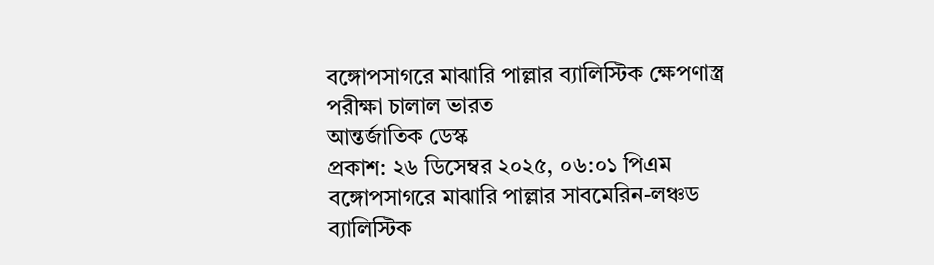বঙ্গোপসাগরে মাঝারি পাল্লার ব্যালিস্টিক ক্ষেপণাস্ত্র পরীক্ষা চালাল ভারত
আন্তর্জাতিক ডেস্ক
প্রকাশ: ২৬ ডিসেম্বর ২০২৫, ০৬:০১ পিএম
বঙ্গোপসাগরে মাঝারি পাল্লার সাবমেরিন-লঞ্চড ব্যালিস্টিক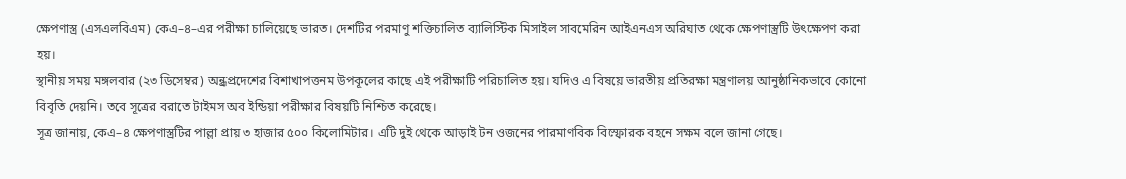ক্ষেপণাস্ত্র (এসএলবিএম) কেএ–৪–এর পরীক্ষা চালিয়েছে ভারত। দেশটির পরমাণু শক্তিচালিত ব্যালিস্টিক মিসাইল সাবমেরিন আইএনএস অরিঘাত থেকে ক্ষেপণাস্ত্রটি উৎক্ষেপণ করা হয়।
স্থানীয় সময় মঙ্গলবার (২৩ ডিসেম্বর) অন্ধ্রপ্রদেশের বিশাখাপত্তনম উপকূলের কাছে এই পরীক্ষাটি পরিচালিত হয়। যদিও এ বিষয়ে ভারতীয় প্রতিরক্ষা মন্ত্রণালয় আনুষ্ঠানিকভাবে কোনো বিবৃতি দেয়নি। তবে সূত্রের বরাতে টাইমস অব ইন্ডিয়া পরীক্ষার বিষয়টি নিশ্চিত করেছে।
সূত্র জানায়, কেএ–৪ ক্ষেপণাস্ত্রটির পাল্লা প্রায় ৩ হাজার ৫০০ কিলোমিটার। এটি দুই থেকে আড়াই টন ওজনের পারমাণবিক বিস্ফোরক বহনে সক্ষম বলে জানা গেছে।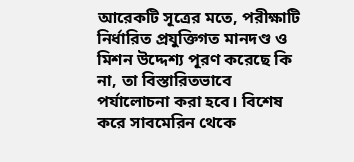আরেকটি সূত্রের মতে, পরীক্ষাটি নির্ধারিত প্রযুক্তিগত মানদণ্ড ও মিশন উদ্দেশ্য পূরণ করেছে কি না, তা বিস্তারিতভাবে পর্যালোচনা করা হবে। বিশেষ করে সাবমেরিন থেকে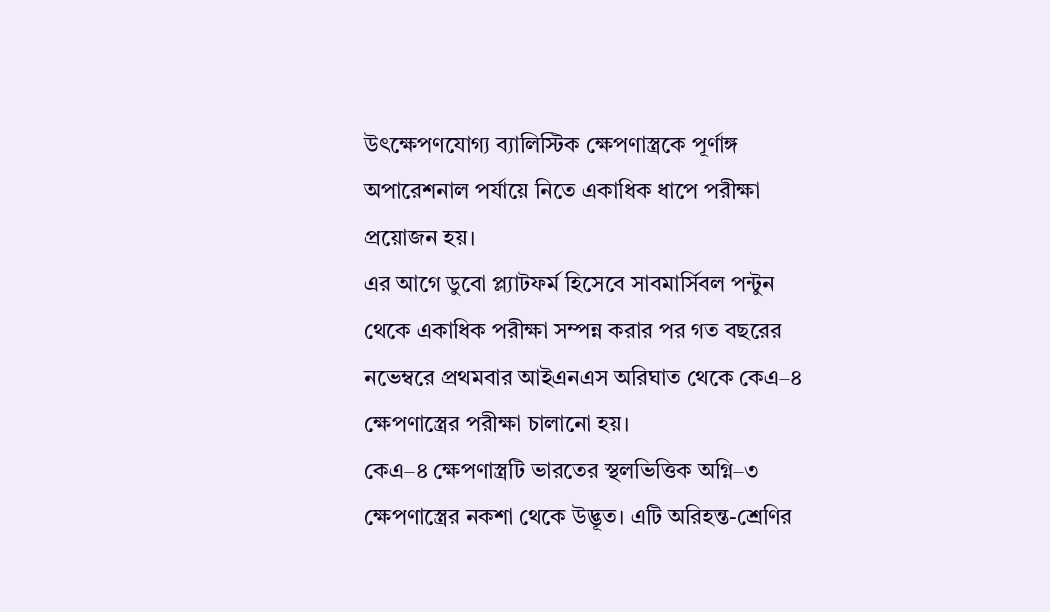উৎক্ষেপণযোগ্য ব্যালিস্টিক ক্ষেপণাস্ত্রকে পূর্ণাঙ্গ অপারেশনাল পর্যায়ে নিতে একাধিক ধাপে পরীক্ষা প্রয়োজন হয়।
এর আগে ডুবো প্ল্যাটফর্ম হিসেবে সাবমার্সিবল পন্টুন থেকে একাধিক পরীক্ষা সম্পন্ন করার পর গত বছরের নভেম্বরে প্রথমবার আইএনএস অরিঘাত থেকে কেএ–৪ ক্ষেপণাস্ত্রের পরীক্ষা চালানো হয়।
কেএ–৪ ক্ষেপণাস্ত্রটি ভারতের স্থলভিত্তিক অগ্নি–৩ ক্ষেপণাস্ত্রের নকশা থেকে উদ্ভূত। এটি অরিহন্ত-শ্রেণির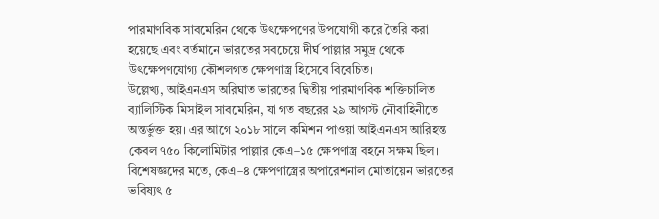পারমাণবিক সাবমেরিন থেকে উৎক্ষেপণের উপযোগী করে তৈরি করা হয়েছে এবং বর্তমানে ভারতের সবচেয়ে দীর্ঘ পাল্লার সমুদ্র থেকে উৎক্ষেপণযোগ্য কৌশলগত ক্ষেপণাস্ত্র হিসেবে বিবেচিত।
উল্লেখ্য, আইএনএস অরিঘাত ভারতের দ্বিতীয় পারমাণবিক শক্তিচালিত ব্যালিস্টিক মিসাইল সাবমেরিন, যা গত বছরের ২৯ আগস্ট নৌবাহিনীতে অন্তর্ভুক্ত হয়। এর আগে ২০১৮ সালে কমিশন পাওয়া আইএনএস আরিহন্ত কেবল ৭৫০ কিলোমিটার পাল্লার কেএ–১৫ ক্ষেপণাস্ত্র বহনে সক্ষম ছিল।
বিশেষজ্ঞদের মতে, কেএ–৪ ক্ষেপণাস্ত্রের অপারেশনাল মোতায়েন ভারতের ভবিষ্যৎ ৫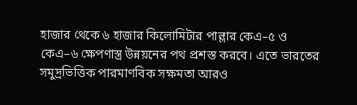হাজার থেকে ৬ হাজার কিলোমিটার পাল্লার কেএ–৫ ও কেএ–৬ ক্ষেপণাস্ত্র উন্নয়নের পথ প্রশস্ত করবে। এতে ভারতের সমুদ্রভিত্তিক পারমাণবিক সক্ষমতা আরও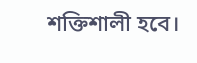শক্তিশালী হবে।